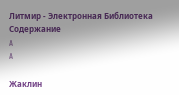Литмир - Электронная Библиотека
Содержание
A
A

Жаклин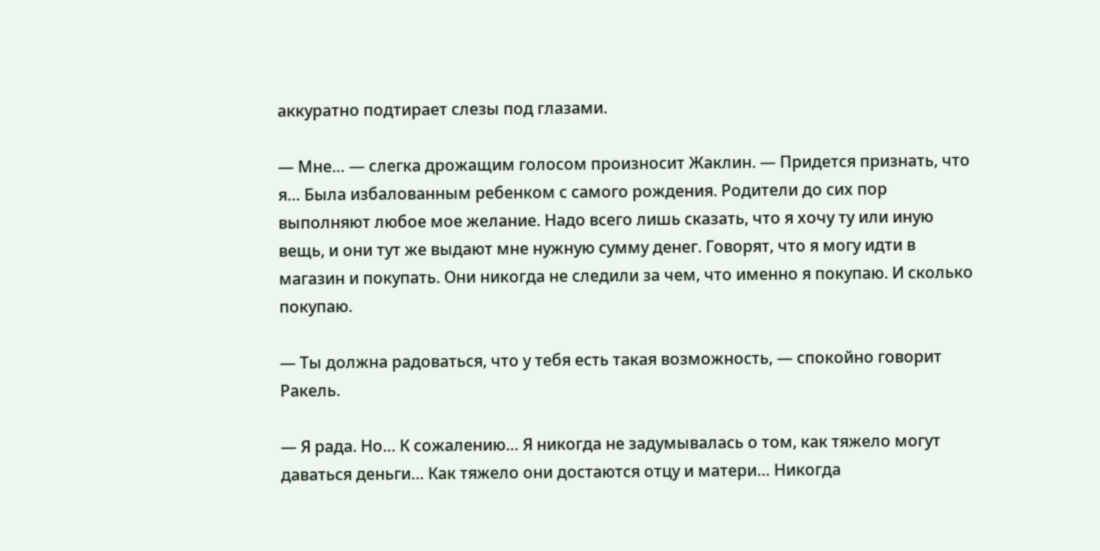аккуратно подтирает слезы под глазами.

— Мне… — слегка дрожащим голосом произносит Жаклин. — Придется признать, что я… Была избалованным ребенком с самого рождения. Родители до сих пор выполняют любое мое желание. Надо всего лишь сказать, что я хочу ту или иную вещь, и они тут же выдают мне нужную сумму денег. Говорят, что я могу идти в магазин и покупать. Они никогда не следили за чем, что именно я покупаю. И сколько покупаю.

— Ты должна радоваться, что у тебя есть такая возможность, — спокойно говорит Ракель.

— Я рада. Но… К сожалению… Я никогда не задумывалась о том, как тяжело могут даваться деньги… Как тяжело они достаются отцу и матери… Никогда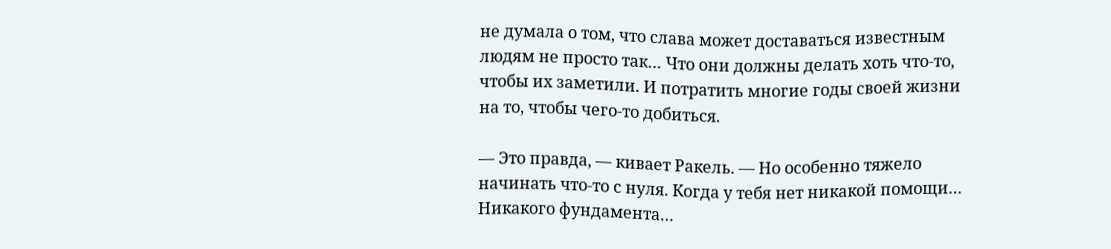не думала о том, что слава может доставаться известным людям не просто так… Что они должны делать хоть что-то, чтобы их заметили. И потратить многие годы своей жизни на то, чтобы чего-то добиться.

— Это правда, — кивает Ракель. — Но особенно тяжело начинать что-то с нуля. Когда у тебя нет никакой помощи… Никакого фундамента…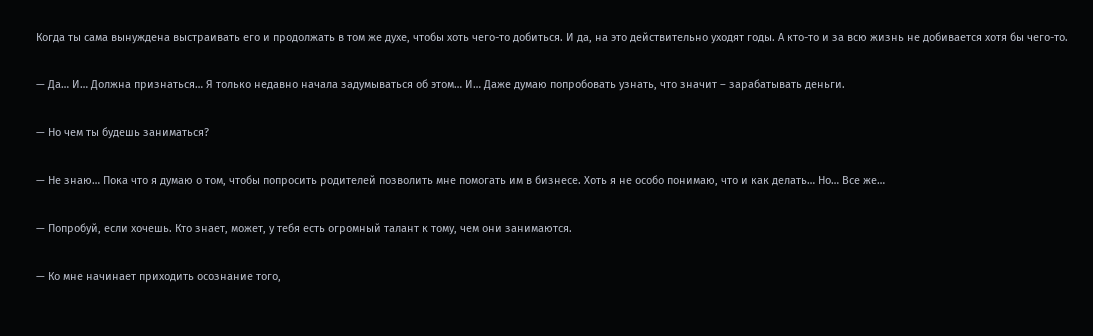Когда ты сама вынуждена выстраивать его и продолжать в том же духе, чтобы хоть чего-то добиться. И да, на это действительно уходят годы. А кто-то и за всю жизнь не добивается хотя бы чего-то.

— Да… И… Должна признаться… Я только недавно начала задумываться об этом… И… Даже думаю попробовать узнать, что значит – зарабатывать деньги.

— Но чем ты будешь заниматься?

— Не знаю… Пока что я думаю о том, чтобы попросить родителей позволить мне помогать им в бизнесе. Хоть я не особо понимаю, что и как делать… Но… Все же…

— Попробуй, если хочешь. Кто знает, может, у тебя есть огромный талант к тому, чем они занимаются.

— Ко мне начинает приходить осознание того,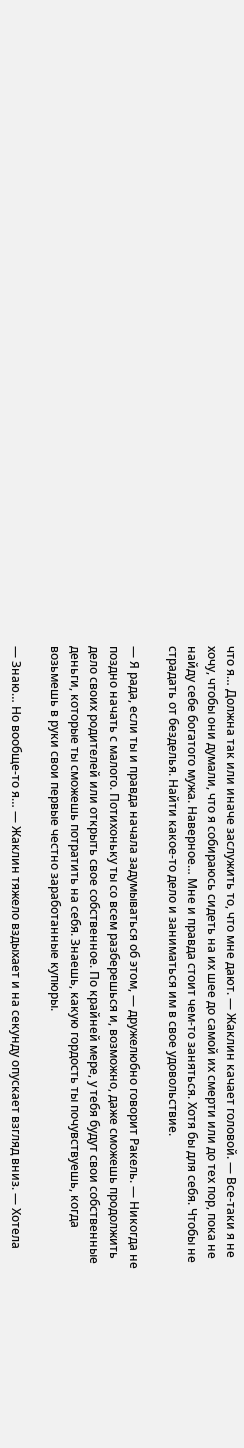что я… Должна так или иначе заслужить то, что мне дают. — Жаклин качает головой. — Все-таки я не хочу, чтобы они думали, что я собираюсь сидеть на их шее до самой их смерти или до тех пор, пока не найду себе богатого мужа. Наверное… Мне и правда стоит чем-то заняться. Хотя бы для себя. Чтобы не страдать от безделья. Найти какое-то дело и заниматься им в свое удовольствие.

— Я рада, если ты и правда начала задумываться об этом, — дружелюбно говорит Ракель. — Никогда не поздно начать с малого. Потихоньку ты со всем разберешься и, возможно, даже сможешь продолжить дело своих родителей или открыть свое собственное. По крайней мере, у тебя будут свои собственные деньги, которые ты сможешь потратить на себя. Знаешь, какую гордость ты почувствуешь, когда возьмешь в руки свои первые честно заработанные купюры.

— Знаю… Но вообще-то я… — Жаклин тяжело вздыхает и на секунду опускает взгляд вниз. — Хотела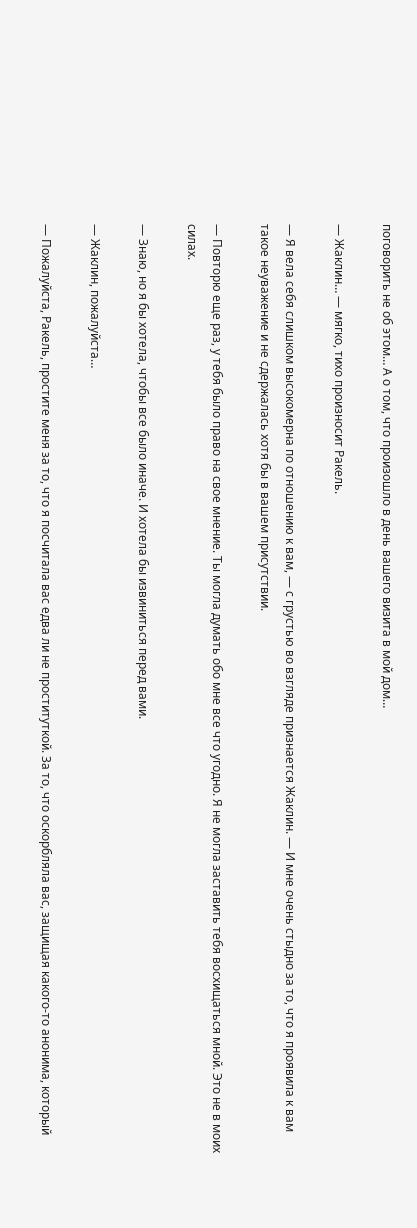поговорить не об этом… А о том, что произошло в день вашего визита в мой дом…

— Жаклин… — мягко, тихо произносит Ракель.

— Я вела себя слишком высокомерна по отношению к вам, — с грустью во взгляде признается Жаклин. — И мне очень стыдно за то, что я проявила к вам такое неуважение и не сдержалась хотя бы в вашем присутствии.

— Повторю еще раз, у тебя было право на свое мнение. Ты могла думать обо мне все что угодно. Я не могла заставить тебя восхищаться мной. Это не в моих силах.

— Знаю, но я бы хотела, чтобы все было иначе. И хотела бы извиниться перед вами.

— Жаклин, пожалуйста…

— Пожалуйста, Ракель, простите меня за то, что я посчитала вас едва ли не проституткой. За то, что оскорбляла вас, защищая какого-то анонима, который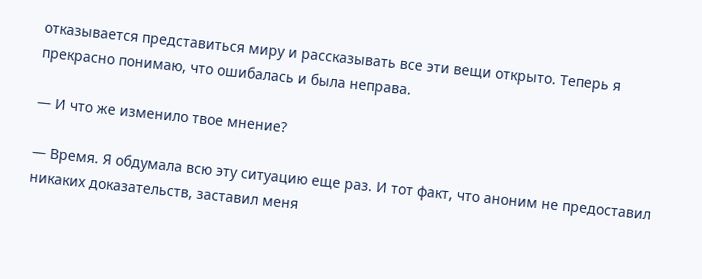отказывается представиться миру и рассказывать все эти вещи открыто. Теперь я прекрасно понимаю, что ошибалась и была неправа.

— И что же изменило твое мнение?

— Время. Я обдумала всю эту ситуацию еще раз. И тот факт, что аноним не предоставил никаких доказательств, заставил меня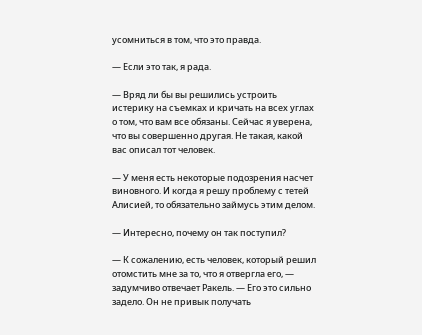усомниться в том, что это правда.

— Если это так, я рада.

— Вряд ли бы вы решились устроить истерику на съемках и кричать на всех углах о том, что вам все обязаны. Сейчас я уверена, что вы совершенно другая. Не такая, какой вас описал тот человек.

— У меня есть некоторые подозрения насчет виновного. И когда я решу проблему с тетей Алисией, то обязательно займусь этим делом.

— Интересно, почему он так поступил?

— К сожалению, есть человек, который решил отомстить мне за то, что я отвергла его, — задумчиво отвечает Ракель. — Его это сильно задело. Он не привык получать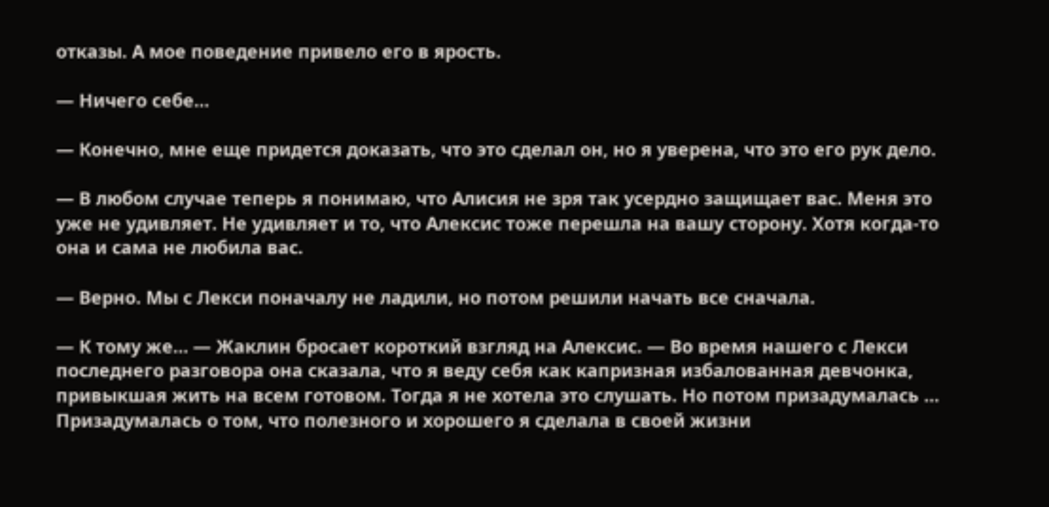отказы. А мое поведение привело его в ярость.

— Ничего себе…

— Конечно, мне еще придется доказать, что это сделал он, но я уверена, что это его рук дело.

— В любом случае теперь я понимаю, что Алисия не зря так усердно защищает вас. Меня это уже не удивляет. Не удивляет и то, что Алексис тоже перешла на вашу сторону. Хотя когда-то она и сама не любила вас.

— Верно. Мы с Лекси поначалу не ладили, но потом решили начать все сначала.

— К тому же… — Жаклин бросает короткий взгляд на Алексис. — Во время нашего с Лекси последнего разговора она сказала, что я веду себя как капризная избалованная девчонка, привыкшая жить на всем готовом. Тогда я не хотела это слушать. Но потом призадумалась … Призадумалась о том, что полезного и хорошего я сделала в своей жизни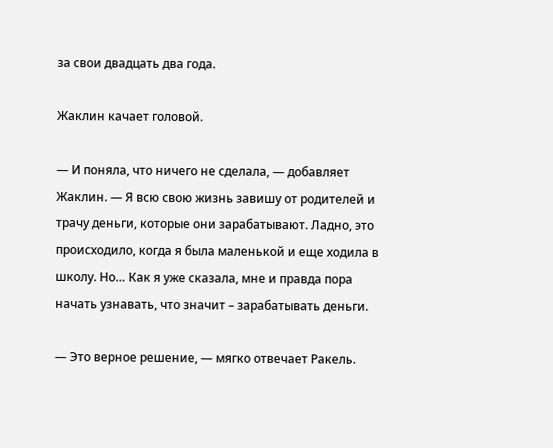за свои двадцать два года.

Жаклин качает головой.

— И поняла, что ничего не сделала, — добавляет Жаклин. — Я всю свою жизнь завишу от родителей и трачу деньги, которые они зарабатывают. Ладно, это происходило, когда я была маленькой и еще ходила в школу. Но… Как я уже сказала, мне и правда пора начать узнавать, что значит – зарабатывать деньги.

— Это верное решение, — мягко отвечает Ракель.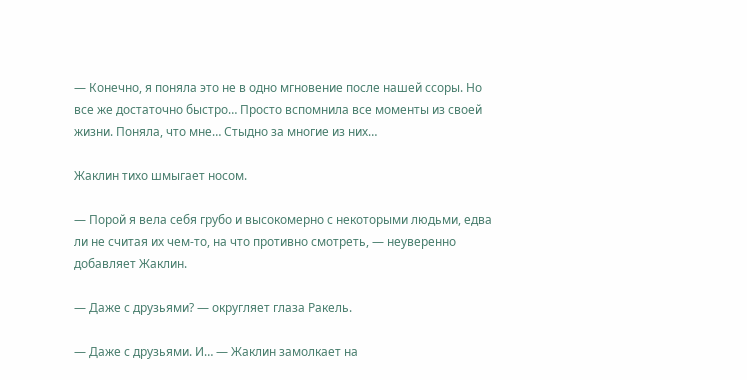— Конечно, я поняла это не в одно мгновение после нашей ссоры. Но все же достаточно быстро… Просто вспомнила все моменты из своей жизни. Поняла, что мне… Стыдно за многие из них…

Жаклин тихо шмыгает носом.

— Порой я вела себя грубо и высокомерно с некоторыми людьми, едва ли не считая их чем-то, на что противно смотреть, — неуверенно добавляет Жаклин.

— Даже с друзьями? — округляет глаза Ракель.

— Даже с друзьями. И… — Жаклин замолкает на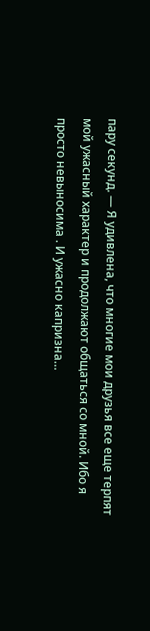пару секунд. — Я удивлена, что многие мои друзья все еще терпят мой ужасный характер и продолжают общаться со мной. Ибо я просто невыносима . И ужасно капризна…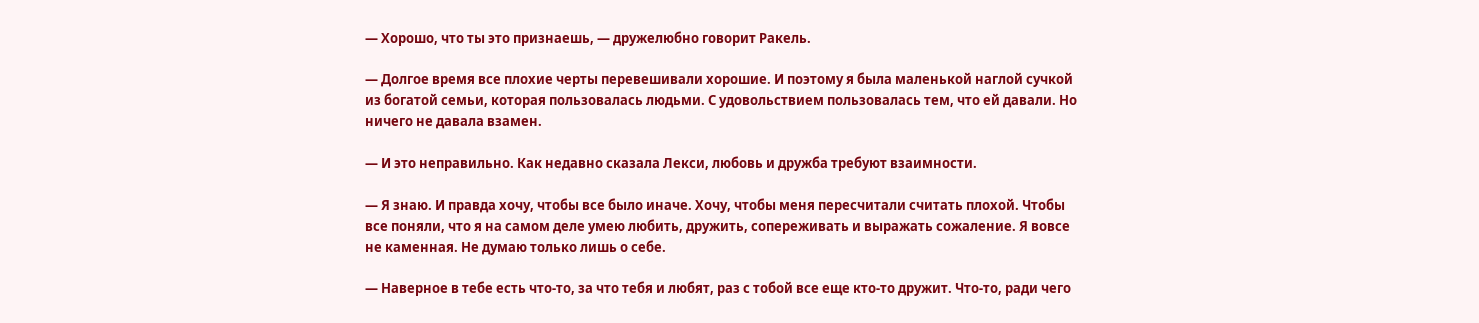— Хорошо, что ты это признаешь, — дружелюбно говорит Ракель.

— Долгое время все плохие черты перевешивали хорошие. И поэтому я была маленькой наглой сучкой из богатой семьи, которая пользовалась людьми. С удовольствием пользовалась тем, что ей давали. Но ничего не давала взамен.

— И это неправильно. Как недавно сказала Лекси, любовь и дружба требуют взаимности.

— Я знаю. И правда хочу, чтобы все было иначе. Хочу, чтобы меня пересчитали считать плохой. Чтобы все поняли, что я на самом деле умею любить, дружить, сопереживать и выражать сожаление. Я вовсе не каменная. Не думаю только лишь о себе.

— Наверное в тебе есть что-то, за что тебя и любят, раз с тобой все еще кто-то дружит. Что-то, ради чего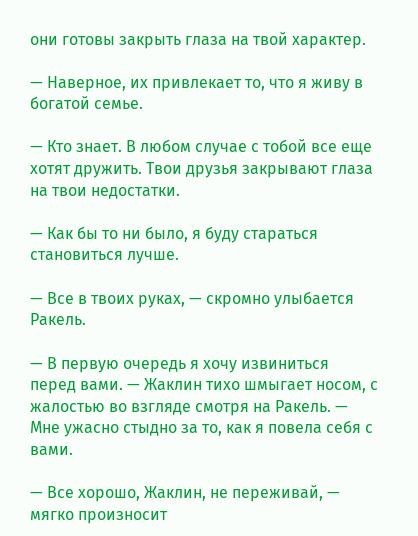они готовы закрыть глаза на твой характер.

— Наверное, их привлекает то, что я живу в богатой семье.

— Кто знает. В любом случае с тобой все еще хотят дружить. Твои друзья закрывают глаза на твои недостатки.

— Как бы то ни было, я буду стараться становиться лучше.

— Все в твоих руках, — скромно улыбается Ракель.

— В первую очередь я хочу извиниться перед вами. — Жаклин тихо шмыгает носом, с жалостью во взгляде смотря на Ракель. — Мне ужасно стыдно за то, как я повела себя с вами.

— Все хорошо, Жаклин, не переживай, — мягко произносит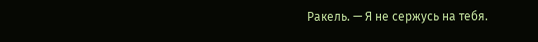Ракель. — Я не сержусь на тебя.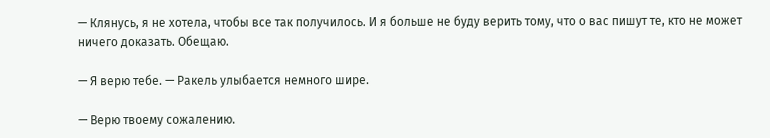— Клянусь, я не хотела, чтобы все так получилось. И я больше не буду верить тому, что о вас пишут те, кто не может ничего доказать. Обещаю.

— Я верю тебе. — Ракель улыбается немного шире.

— Верю твоему сожалению.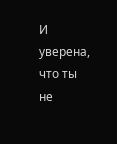И уверена, что ты не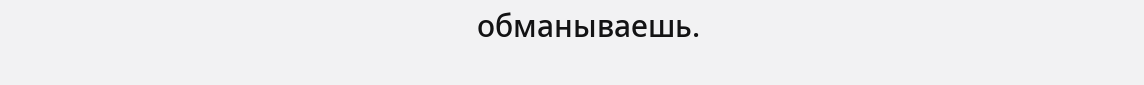обманываешь.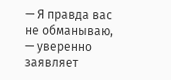— Я правда вас не обманываю, — уверенно заявляет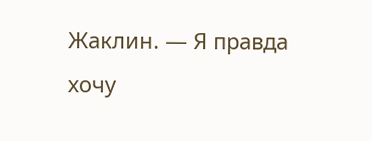Жаклин. — Я правда хочу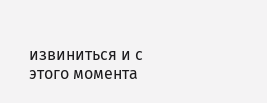извиниться и с этого момента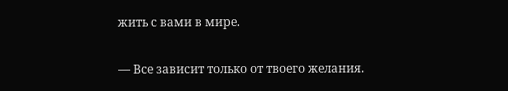жить с вами в мире.

— Все зависит только от твоего желания.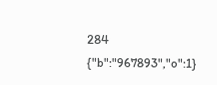284
{"b":"967893","o":1}